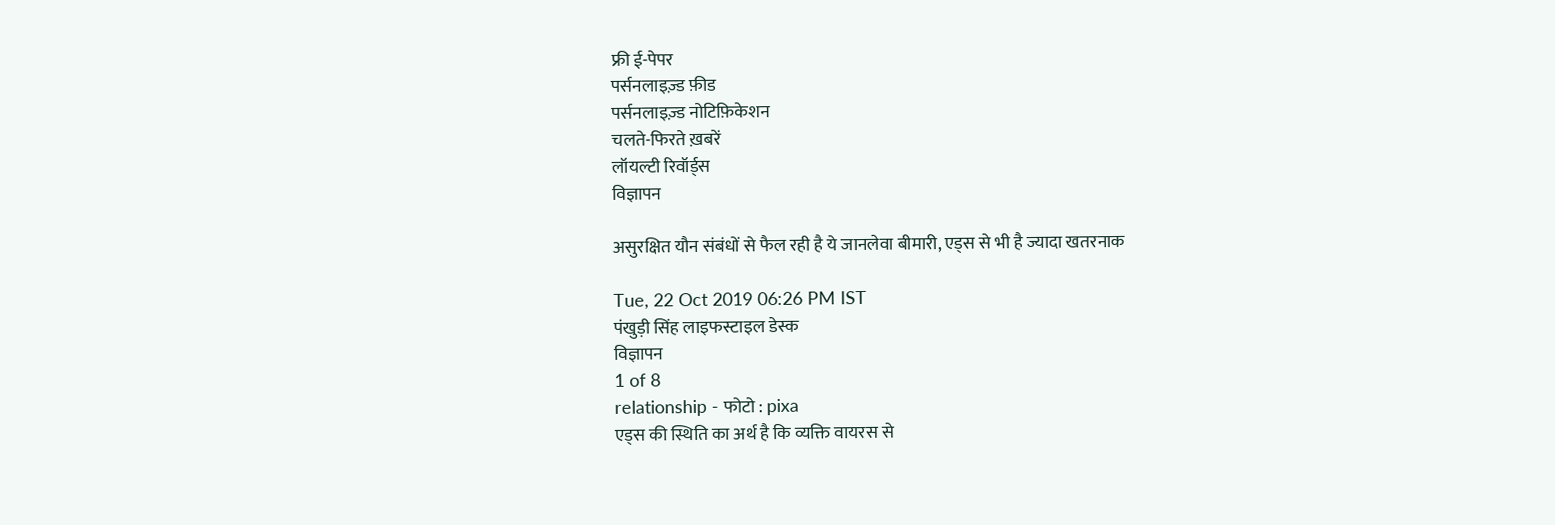फ्री ई-पेपर
पर्सनलाइज़्ड फ़ीड
पर्सनलाइज़्ड नोटिफ़िकेशन
चलते-फिरते ख़बरें
लॉयल्टी रिवॉर्ड्स
विज्ञापन

असुरक्षित यौन संबंधों से फैल रही है ये जानलेवा बीमारी, एड्स से भी है ज्यादा खतरनाक

Tue, 22 Oct 2019 06:26 PM IST
पंखुड़ी सिंह लाइफस्टाइल डेस्क
विज्ञापन
1 of 8
relationship - फोटो : pixa
एड्स की स्थिति का अर्थ है कि व्यक्ति वायरस से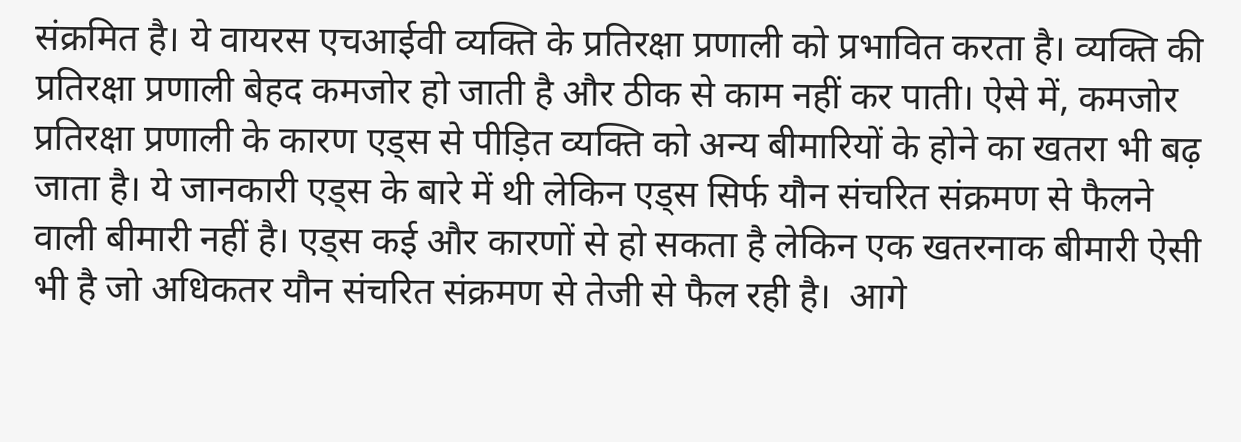संक्रमित है। ये वायरस एचआईवी व्यक्ति के प्रतिरक्षा प्रणाली को प्रभावित करता है। व्यक्ति की प्रतिरक्षा प्रणाली बेहद कमजोर हो जाती है और ठीक से काम नहीं कर पाती। ऐसे में, कमजोर प्रतिरक्षा प्रणाली के कारण एड्स से पीड़ित व्यक्ति को अन्य बीमारियों के होने का खतरा भी बढ़ जाता है। ये जानकारी एड्स के बारे में थी लेकिन एड्स सिर्फ यौन संचरित संक्रमण से फैलने वाली बीमारी नहीं है। एड्स कई और कारणों से हो सकता है लेकिन एक खतरनाक बीमारी ऐसी भी है जो अधिकतर यौन संचरित संक्रमण से तेजी से फैल रही है।  आगे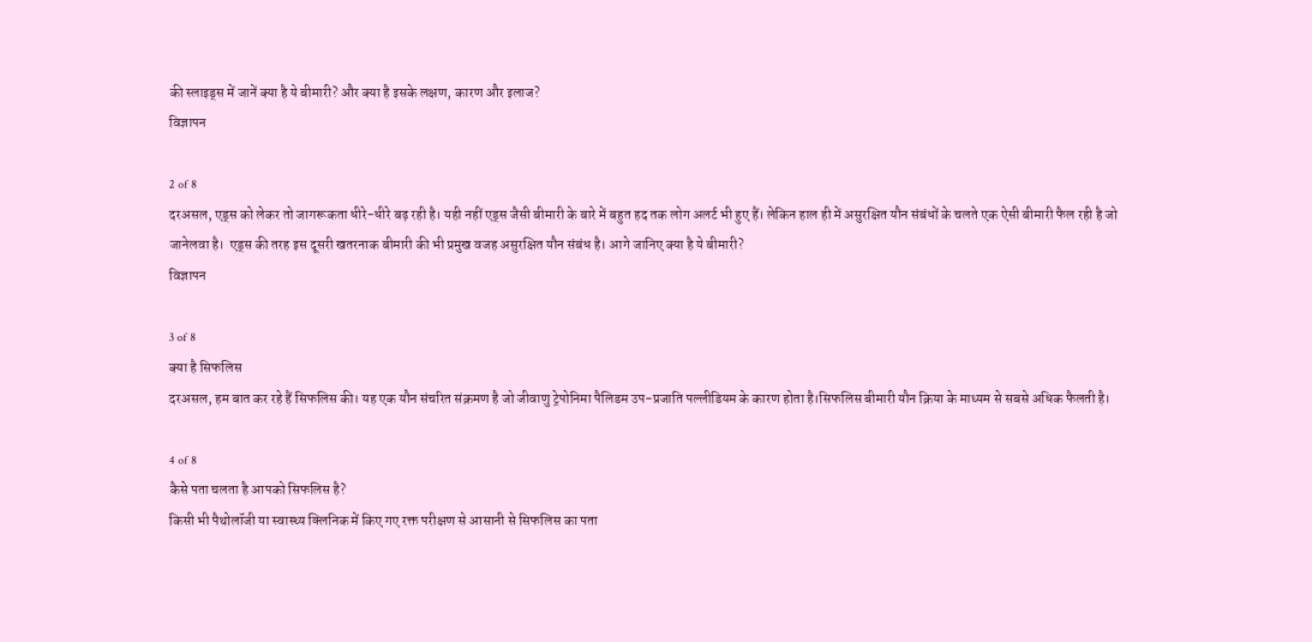की स्लाइड्स में जानें क्या है ये बीमारी? और क्या है इसके लक्षण, कारण और इलाज?
विज्ञापन

2 of 8
दरअसल, एड्स को लेकर तो जागरूकता धीरे-धीरे बढ़ रही है। यही नहीं एड्स जैसी बीमारी के बारे में बहुत हद तक लोग अलर्ट भी हुए हैं। लेकिन हाल ही में असुरक्षित यौन संबंधों के चलते एक ऐसी बीमारी फैल रही है जो जानेलवा है।  एड्स की तरह इस दूसरी खतरनाक बीमारी की भी प्रमुख वजह असुरक्षित यौन संबंध है। आगे जानिए क्या है ये बीमारी?
विज्ञापन

3 of 8
क्या है सिफलिस
दरअसल, हम बात कर रहे हैं सिफलिस की। यह एक यौन संचरित संक्रमण है जो जीवाणु ट्रेपोनिमा पैलिडम उप-प्रजाति पल्लीडियम के कारण होता है।सिफलिस बीमारी यौन क्रिया के माध्यम से सबसे अधिक फैलती है।

4 of 8
कैसे पता चलता है आपको सिफलिस है?
किसी भी पैथोलॉजी या स्वास्थ्य क्लिनिक में किए गए रक्त परीक्षण से आसानी से सिफलिस का पता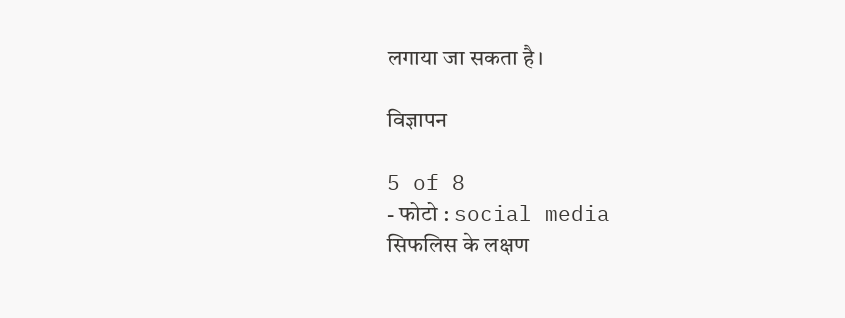लगाया जा सकता है।

विज्ञापन

5 of 8
- फोटो : social media
सिफलिस के लक्षण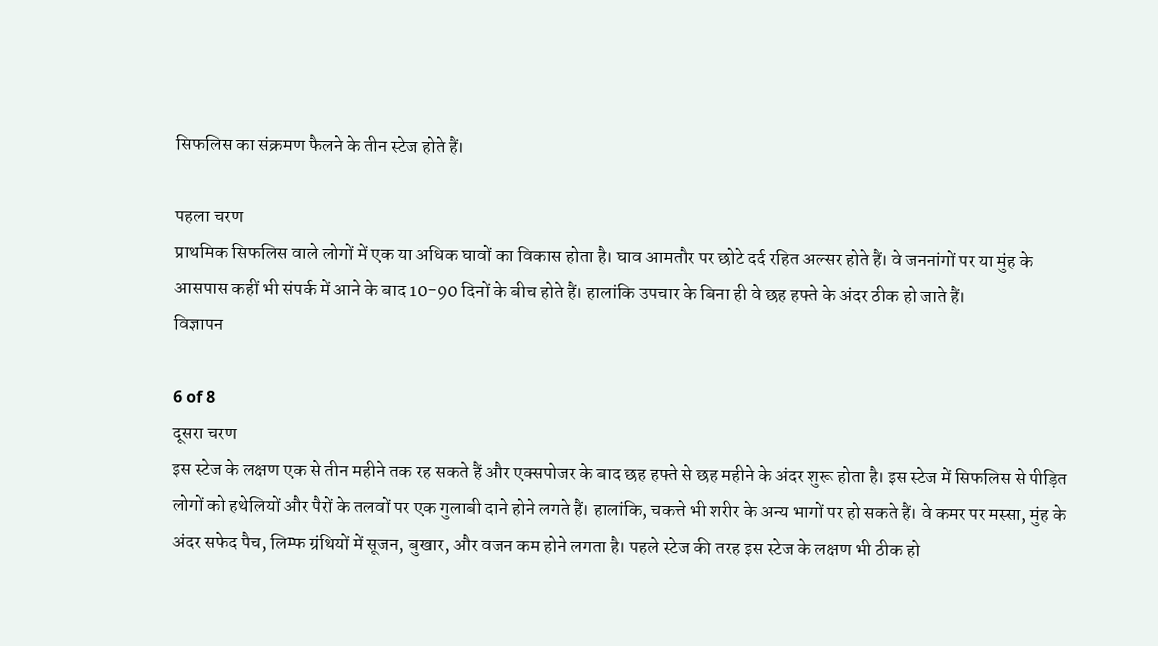सिफलिस का संक्रमण फैलने के तीन स्टेज होते हैं।

पहला चरण
प्राथमिक सिफलिस वाले लोगों में एक या अधिक घावों का विकास होता है। घाव आमतौर पर छोटे दर्द रहित अल्सर होते हैं। वे जननांगों पर या मुंह के आसपास कहीं भी संपर्क में आने के बाद 10-90 दिनों के बीच होते हैं। हालांकि उपचार के बिना ही वे छह हफ्ते के अंदर ठीक हो जाते हैं।
विज्ञापन

6 of 8
दूसरा चरण
इस स्टेज के लक्षण एक से तीन महीने तक रह सकते हैं और एक्सपोजर के बाद छह हफ्ते से छह महीने के अंदर शुरू होता है। इस स्टेज में सिफलिस से पीड़ित लोगों को हथेलियों और पैरों के तलवों पर एक गुलाबी दाने होने लगते हैं। हालांकि, चकत्ते भी शरीर के अन्य भागों पर हो सकते हैं। वे कमर पर मस्सा, मुंह के अंदर सफेद पैच, लिम्फ ग्रंथियों में सूजन, बुखार, और वजन कम होने लगता है। पहले स्टेज की तरह इस स्टेज के लक्षण भी ठीक हो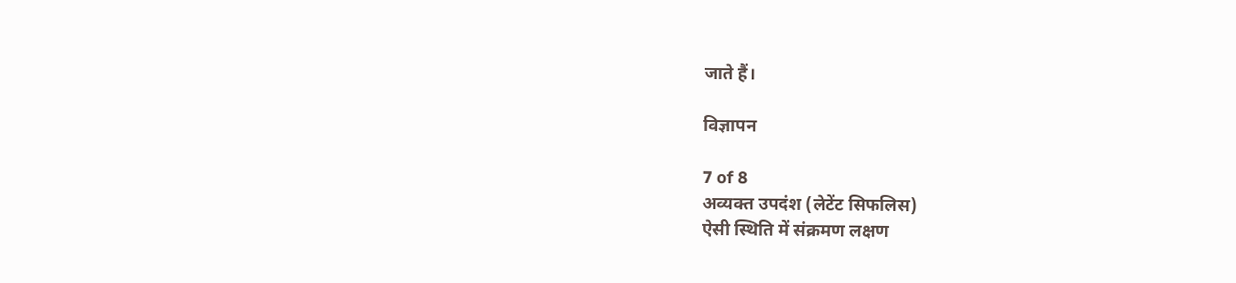जाते हैं।

विज्ञापन

7 of 8
अव्यक्त उपदंश (लेटेंट सिफलिस)
ऐसी स्थिति में संक्रमण लक्षण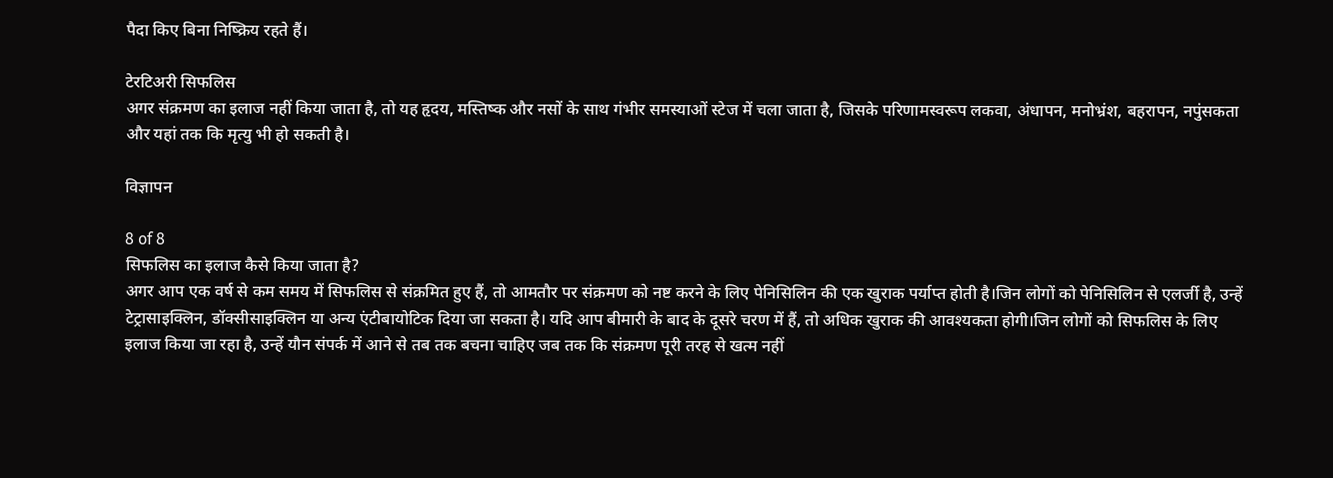पैदा किए बिना निष्क्रिय रहते हैं।

टेरटिअरी सिफलिस
अगर संक्रमण का इलाज नहीं किया जाता है, तो यह हृदय, मस्तिष्क और नसों के साथ गंभीर समस्याओं स्टेज में चला जाता है, जिसके परिणामस्वरूप लकवा, अंधापन, मनोभ्रंश, बहरापन, नपुंसकता और यहां तक कि मृत्यु भी हो सकती है।

विज्ञापन

8 of 8
सिफलिस का इलाज कैसे किया जाता है?
अगर आप एक वर्ष से कम समय में सिफलिस से संक्रमित हुए हैं, तो आमतौर पर संक्रमण को नष्ट करने के लिए पेनिसिलिन की एक खुराक पर्याप्त होती है।जिन लोगों को पेनिसिलिन से एलर्जी है, उन्हें टेट्रासाइक्लिन, डॉक्सीसाइक्लिन या अन्य एंटीबायोटिक दिया जा सकता है। यदि आप बीमारी के बाद के दूसरे चरण में हैं, तो अधिक खुराक की आवश्यकता होगी।जिन लोगों को सिफलिस के लिए इलाज किया जा रहा है, उन्हें यौन संपर्क में आने से तब तक बचना चाहिए जब तक कि संक्रमण पूरी तरह से खत्म नहीं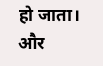हो जाता।
और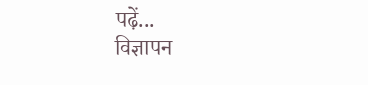पढ़ें...
विज्ञापन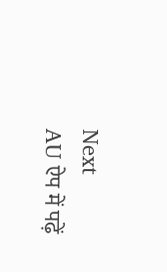Next
AU ऐप में पढ़ें